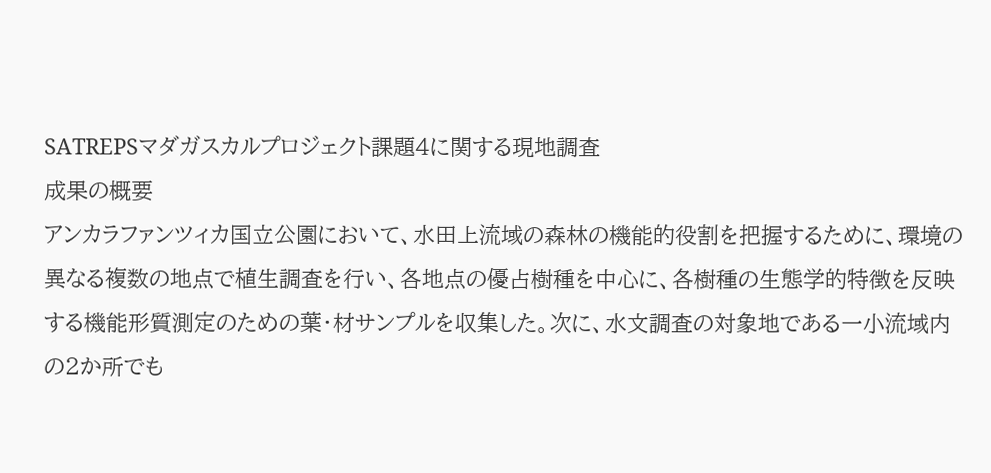SATREPSマダガスカルプロジェクト課題4に関する現地調査
成果の概要
アンカラファンツィカ国立公園において、水田上流域の森林の機能的役割を把握するために、環境の異なる複数の地点で植生調査を行い、各地点の優占樹種を中心に、各樹種の生態学的特徴を反映する機能形質測定のための葉・材サンプルを収集した。次に、水文調査の対象地である一小流域内の2か所でも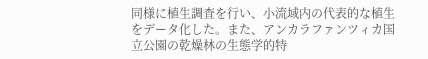同様に植生調査を行い、小流域内の代表的な植生をデータ化した。また、アンカラファンツィカ国立公園の乾燥林の生態学的特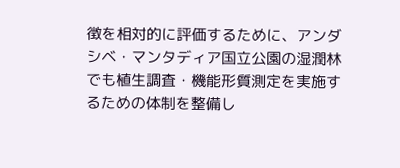徴を相対的に評価するために、アンダシベ・マンタディア国立公園の湿潤林でも植生調査・機能形質測定を実施するための体制を整備し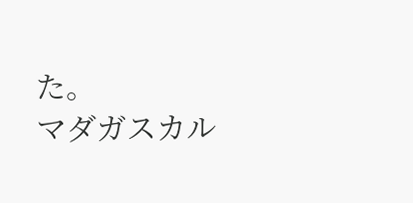た。
マダガスカル